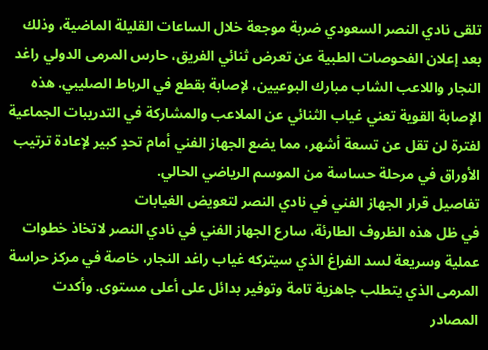تلقى نادي النصر السعودي ضربة موجعة خلال الساعات القليلة الماضية، وذلك بعد إعلان الفحوصات الطبية عن تعرض ثنائي الفريق، حارس المرمى الدولي راغد النجار واللاعب الشاب مبارك البوعيين، لإصابة بقطع في الرباط الصليبي. هذه الإصابة القوية تعني غياب الثنائي عن الملاعب والمشاركة في التدريبات الجماعية لفترة لن تقل عن تسعة أشهر، مما يضع الجهاز الفني أمام تحدٍ كبير لإعادة ترتيب الأوراق في مرحلة حساسة من الموسم الرياضي الحالي.
تفاصيل قرار الجهاز الفني في نادي النصر لتعويض الغيابات
في ظل هذه الظروف الطارئة، سارع الجهاز الفني في نادي النصر لاتخاذ خطوات عملية وسريعة لسد الفراغ الذي سيتركه غياب راغد النجار، خاصة في مركز حراسة المرمى الذي يتطلب جاهزية تامة وتوفير بدائل على أعلى مستوى. وأكدت المصادر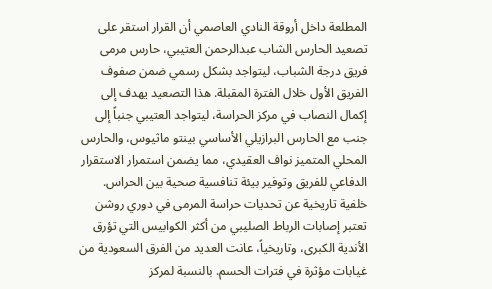المطلعة داخل أروقة النادي العاصمي أن القرار استقر على تصعيد الحارس الشاب عبدالرحمن العتيبي، حارس مرمى فريق درجة الشباب، ليتواجد بشكل رسمي ضمن صفوف الفريق الأول خلال الفترة المقبلة. هذا التصعيد يهدف إلى إكمال النصاب في مركز الحراسة، ليتواجد العتيبي جنباً إلى جنب مع الحارس البرازيلي الأساسي بينتو ماثيوس، والحارس المحلي المتميز نواف العقيدي، مما يضمن استمرار الاستقرار الدفاعي للفريق وتوفير بيئة تنافسية صحية بين الحراس.
خلفية تاريخية عن تحديات حراسة المرمى في دوري روشن
تعتبر إصابات الرباط الصليبي من أكثر الكوابيس التي تؤرق الأندية الكبرى، وتاريخياً، عانت العديد من الفرق السعودية من غيابات مؤثرة في فترات الحسم. بالنسبة لمركز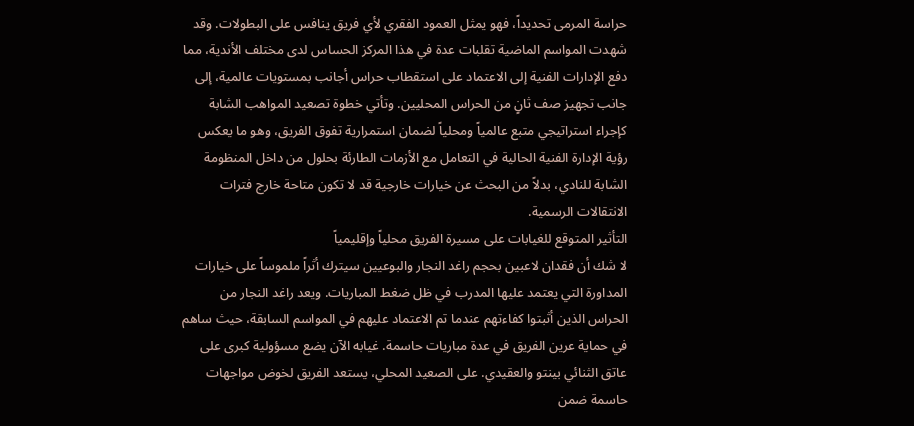حراسة المرمى تحديداً، فهو يمثل العمود الفقري لأي فريق ينافس على البطولات. وقد شهدت المواسم الماضية تقلبات عدة في هذا المركز الحساس لدى مختلف الأندية، مما دفع الإدارات الفنية إلى الاعتماد على استقطاب حراس أجانب بمستويات عالمية، إلى جانب تجهيز صف ثانٍ من الحراس المحليين. وتأتي خطوة تصعيد المواهب الشابة كإجراء استراتيجي متبع عالمياً ومحلياً لضمان استمرارية تفوق الفريق، وهو ما يعكس رؤية الإدارة الفنية الحالية في التعامل مع الأزمات الطارئة بحلول من داخل المنظومة الشابة للنادي، بدلاً من البحث عن خيارات خارجية قد لا تكون متاحة خارج فترات الانتقالات الرسمية.
التأثير المتوقع للغيابات على مسيرة الفريق محلياً وإقليمياً
لا شك أن فقدان لاعبين بحجم راغد النجار والبوعيين سيترك أثراً ملموساً على خيارات المداورة التي يعتمد عليها المدرب في ظل ضغط المباريات. ويعد راغد النجار من الحراس الذين أثبتوا كفاءتهم عندما تم الاعتماد عليهم في المواسم السابقة، حيث ساهم في حماية عرين الفريق في عدة مباريات حاسمة. غيابه الآن يضع مسؤولية كبرى على عاتق الثنائي بينتو والعقيدي. على الصعيد المحلي، يستعد الفريق لخوض مواجهات حاسمة ضمن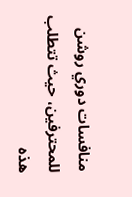منافسات دوري روشن للمحترفين، حيث تتطلب هذه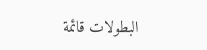البطولات قائمة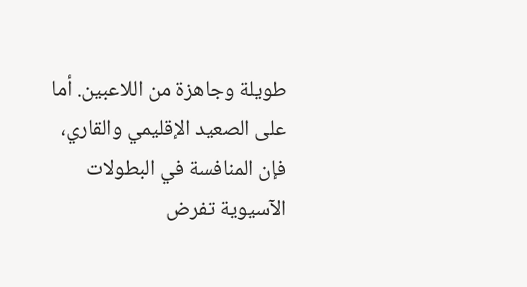طويلة وجاهزة من اللاعبين. أما على الصعيد الإقليمي والقاري، فإن المنافسة في البطولات الآسيوية تفرض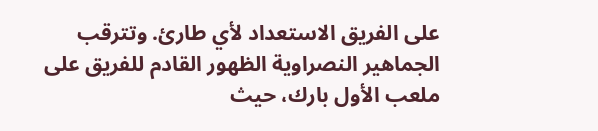على الفريق الاستعداد لأي طارئ. وتترقب الجماهير النصراوية الظهور القادم للفريق على ملعب الأول بارك، حيث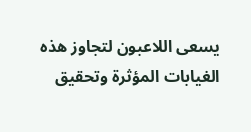يسعى اللاعبون لتجاوز هذه الغيابات المؤثرة وتحقيق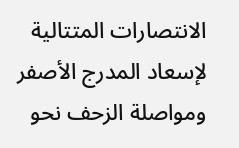الانتصارات المتتالية لإسعاد المدرج الأصفر ومواصلة الزحف نحو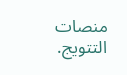منصات التتويج.